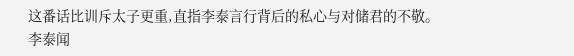这番话比训斥太子更重,直指李泰言行背后的私心与对储君的不敬。
李泰闻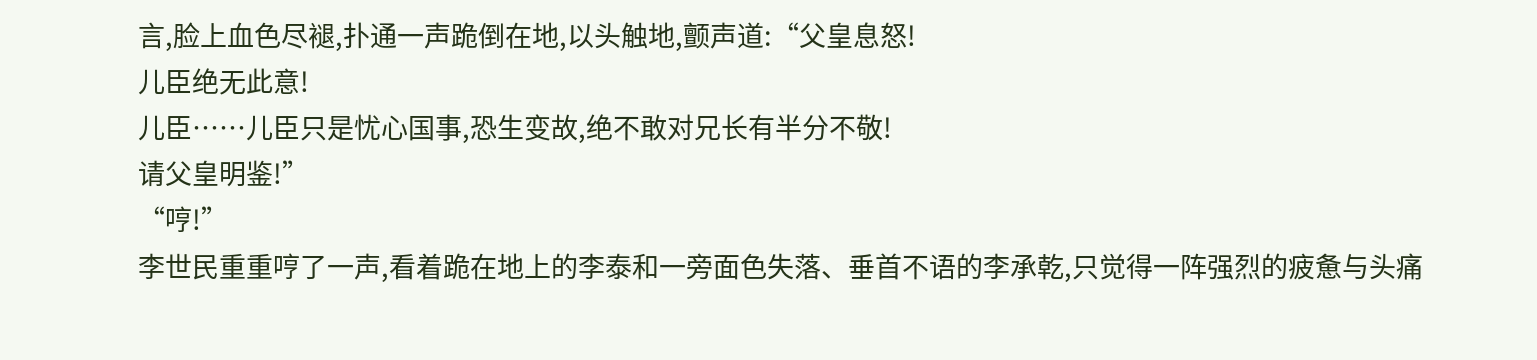言,脸上血色尽褪,扑通一声跪倒在地,以头触地,颤声道:“父皇息怒!
儿臣绝无此意!
儿臣……儿臣只是忧心国事,恐生变故,绝不敢对兄长有半分不敬!
请父皇明鉴!”
“哼!”
李世民重重哼了一声,看着跪在地上的李泰和一旁面色失落、垂首不语的李承乾,只觉得一阵强烈的疲惫与头痛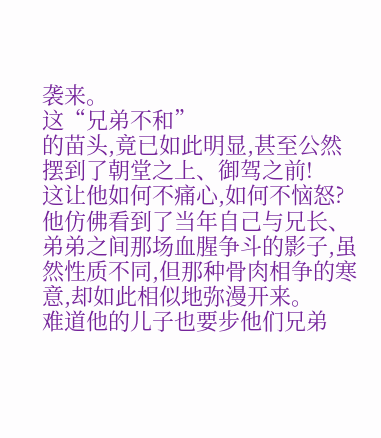袭来。
这“兄弟不和”
的苗头,竟已如此明显,甚至公然摆到了朝堂之上、御驾之前!
这让他如何不痛心,如何不恼怒?
他仿佛看到了当年自己与兄长、弟弟之间那场血腥争斗的影子,虽然性质不同,但那种骨肉相争的寒意,却如此相似地弥漫开来。
难道他的儿子也要步他们兄弟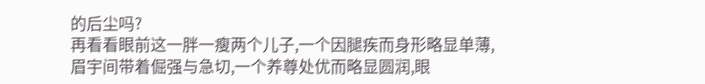的后尘吗?
再看看眼前这一胖一瘦两个儿子,一个因腿疾而身形略显单薄,眉宇间带着倔强与急切,一个养尊处优而略显圆润,眼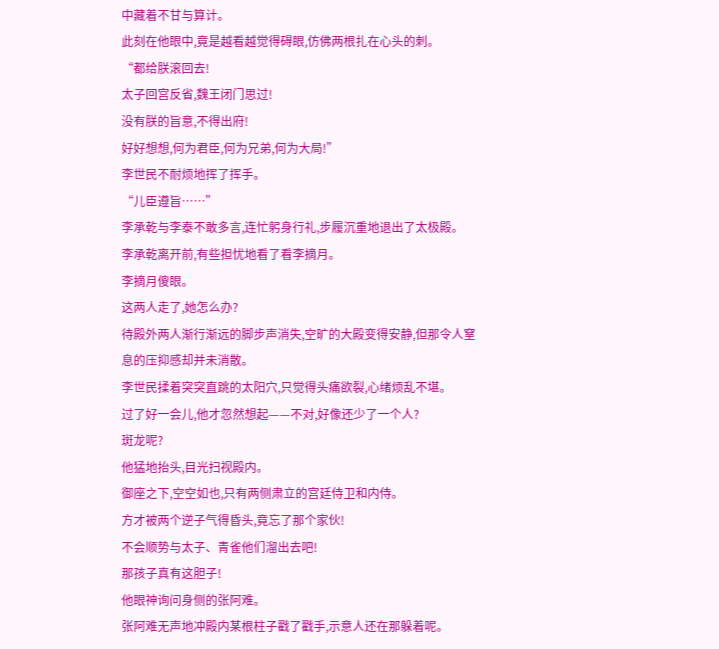中藏着不甘与算计。
此刻在他眼中,竟是越看越觉得碍眼,仿佛两根扎在心头的刺。
“都给朕滚回去!
太子回宫反省,魏王闭门思过!
没有朕的旨意,不得出府!
好好想想,何为君臣,何为兄弟,何为大局!”
李世民不耐烦地挥了挥手。
“儿臣遵旨……”
李承乾与李泰不敢多言,连忙躬身行礼,步履沉重地退出了太极殿。
李承乾离开前,有些担忧地看了看李摘月。
李摘月傻眼。
这两人走了,她怎么办?
待殿外两人渐行渐远的脚步声消失,空旷的大殿变得安静,但那令人窒息的压抑感却并未消散。
李世民揉着突突直跳的太阳穴,只觉得头痛欲裂,心绪烦乱不堪。
过了好一会儿,他才忽然想起——不对,好像还少了一个人?
斑龙呢?
他猛地抬头,目光扫视殿内。
御座之下,空空如也,只有两侧肃立的宫廷侍卫和内侍。
方才被两个逆子气得昏头,竟忘了那个家伙!
不会顺势与太子、青雀他们溜出去吧!
那孩子真有这胆子!
他眼神询问身侧的张阿难。
张阿难无声地冲殿内某根柱子戳了戳手,示意人还在那躲着呢。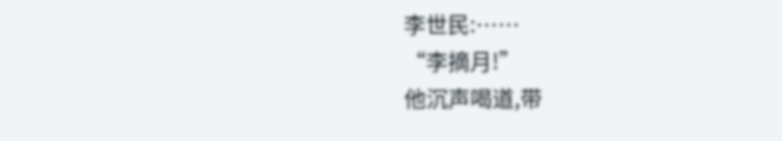李世民:……
“李摘月!”
他沉声喝道,带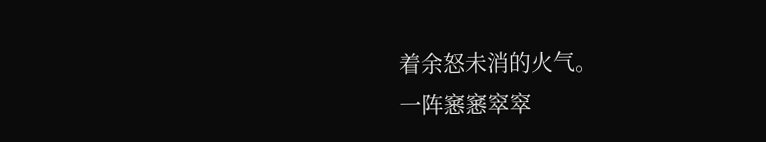着余怒未消的火气。
一阵窸窸窣窣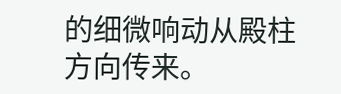的细微响动从殿柱方向传来。